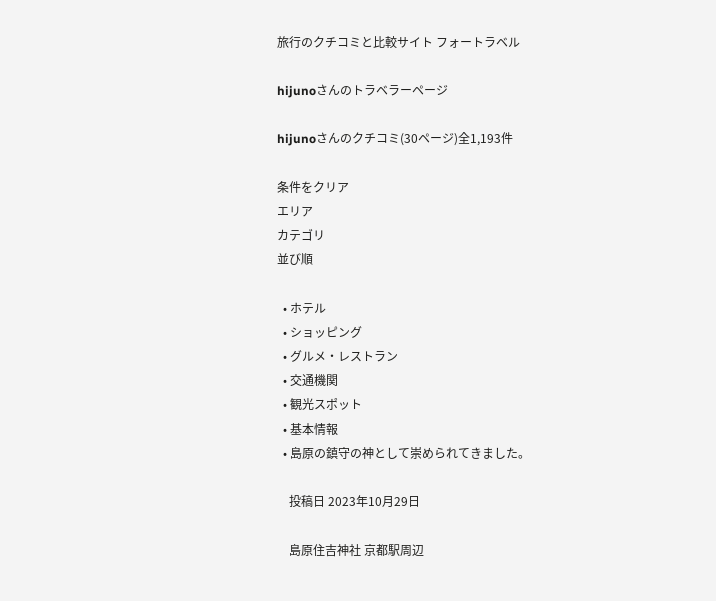旅行のクチコミと比較サイト フォートラベル

hijunoさんのトラベラーページ

hijunoさんのクチコミ(30ページ)全1,193件

条件をクリア
エリア
カテゴリ
並び順

  • ホテル
  • ショッピング
  • グルメ・レストラン
  • 交通機関
  • 観光スポット
  • 基本情報
  • 島原の鎮守の神として崇められてきました。

    投稿日 2023年10月29日

    島原住吉神社 京都駅周辺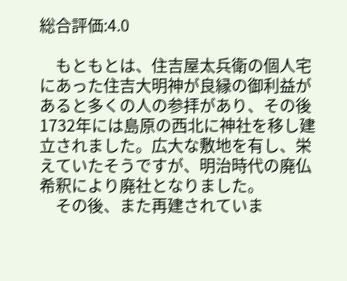総合評価:4.0

    もともとは、住吉屋太兵衛の個人宅にあった住吉大明神が良縁の御利益があると多くの人の参拝があり、その後1732年には島原の西北に神社を移し建立されました。広大な敷地を有し、栄えていたそうですが、明治時代の廃仏希釈により廃社となりました。
    その後、また再建されていま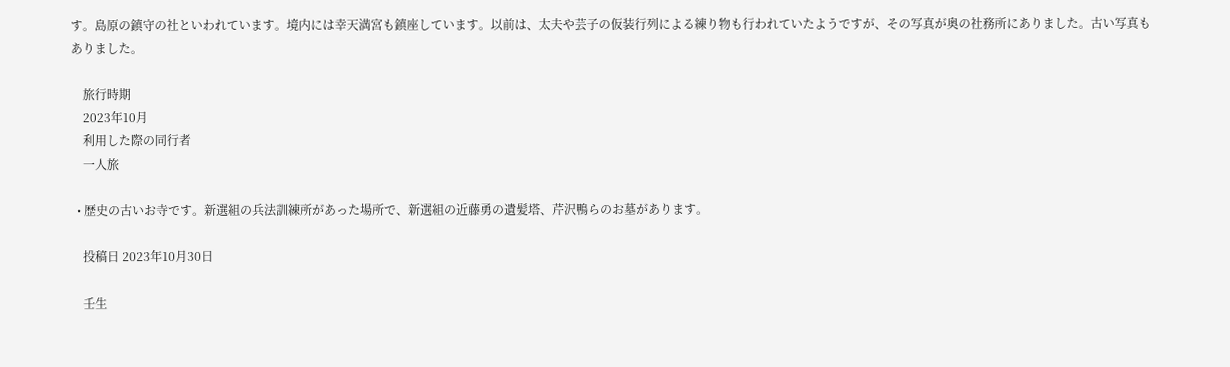す。島原の鎮守の社といわれています。境内には幸天満宮も鎮座しています。以前は、太夫や芸子の仮装行列による練り物も行われていたようですが、その写真が奥の社務所にありました。古い写真もありました。

    旅行時期
    2023年10月
    利用した際の同行者
    一人旅

  • 歴史の古いお寺です。新選組の兵法訓練所があった場所で、新選組の近藤勇の遺髪塔、芹沢鴨らのお墓があります。

    投稿日 2023年10月30日

    壬生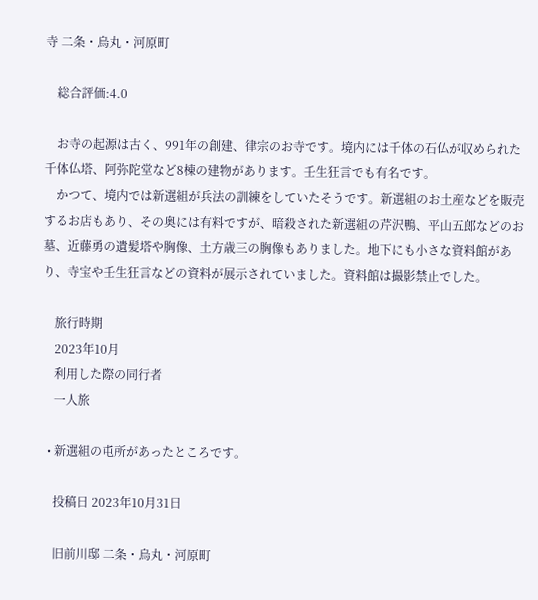寺 二条・烏丸・河原町

    総合評価:4.0

    お寺の起源は古く、991年の創建、律宗のお寺です。境内には千体の石仏が収められた千体仏塔、阿弥陀堂など8棟の建物があります。壬生狂言でも有名です。
    かつて、境内では新選組が兵法の訓練をしていたそうです。新選組のお土産などを販売するお店もあり、その奥には有料ですが、暗殺された新選組の芹沢鴨、平山五郎などのお墓、近藤勇の遺髪塔や胸像、土方歳三の胸像もありました。地下にも小さな資料館があり、寺宝や壬生狂言などの資料が展示されていました。資料館は撮影禁止でした。

    旅行時期
    2023年10月
    利用した際の同行者
    一人旅

  • 新選組の屯所があったところです。

    投稿日 2023年10月31日

    旧前川邸 二条・烏丸・河原町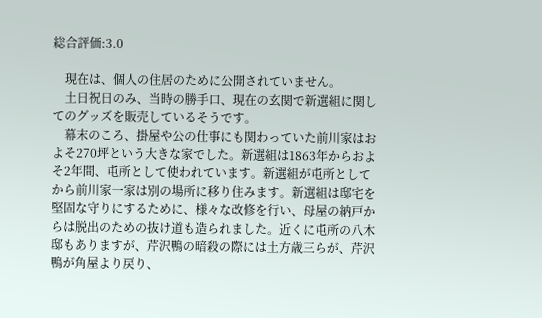総合評価:3.0

    現在は、個人の住居のために公開されていません。
    土日祝日のみ、当時の勝手口、現在の玄関で新選組に関してのグッズを販売しているそうです。
    幕末のころ、掛屋や公の仕事にも関わっていた前川家はおよそ270坪という大きな家でした。新選組は1863年からおよそ2年間、屯所として使われています。新選組が屯所としてから前川家一家は別の場所に移り住みます。新選組は邸宅を堅固な守りにするために、様々な改修を行い、母屋の納戸からは脱出のための抜け道も造られました。近くに屯所の八木邸もありますが、芹沢鴨の暗殺の際には土方歳三らが、芹沢鴨が角屋より戻り、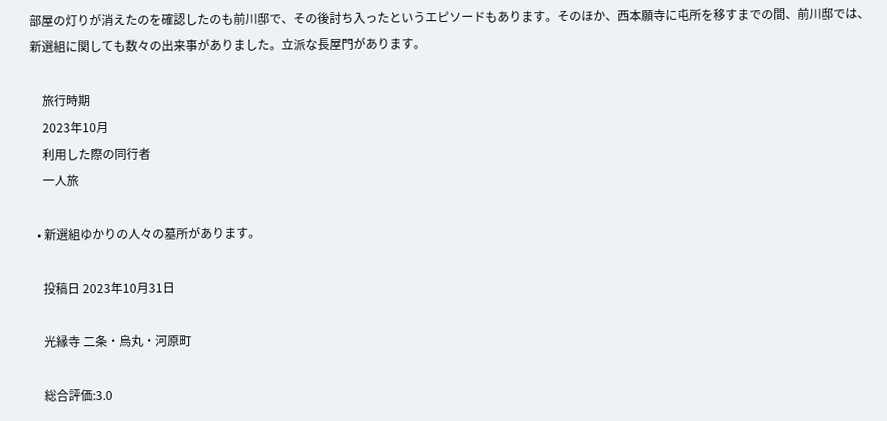部屋の灯りが消えたのを確認したのも前川邸で、その後討ち入ったというエピソードもあります。そのほか、西本願寺に屯所を移すまでの間、前川邸では、新選組に関しても数々の出来事がありました。立派な長屋門があります。

    旅行時期
    2023年10月
    利用した際の同行者
    一人旅

  • 新選組ゆかりの人々の墓所があります。

    投稿日 2023年10月31日

    光縁寺 二条・烏丸・河原町

    総合評価:3.0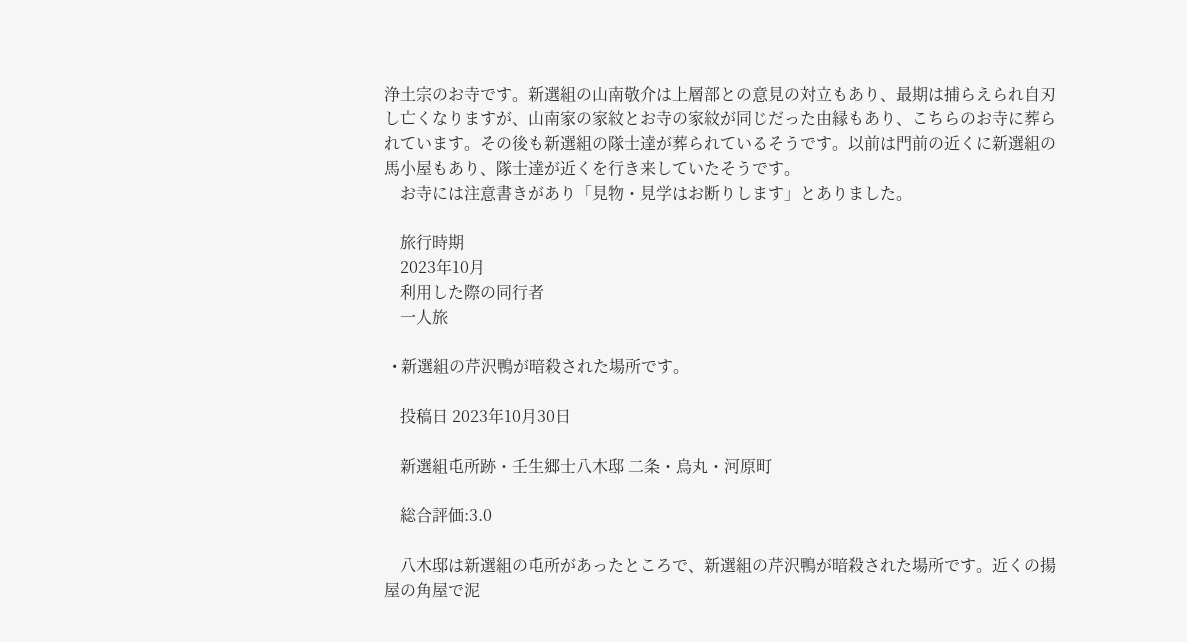浄土宗のお寺です。新選組の山南敬介は上層部との意見の対立もあり、最期は捕らえられ自刃し亡くなりますが、山南家の家紋とお寺の家紋が同じだった由縁もあり、こちらのお寺に葬られています。その後も新選組の隊士達が葬られているそうです。以前は門前の近くに新選組の馬小屋もあり、隊士達が近くを行き来していたそうです。
    お寺には注意書きがあり「見物・見学はお断りします」とありました。

    旅行時期
    2023年10月
    利用した際の同行者
    一人旅

  • 新選組の芹沢鴨が暗殺された場所です。

    投稿日 2023年10月30日

    新選組屯所跡・壬生郷士八木邸 二条・烏丸・河原町

    総合評価:3.0

    八木邸は新選組の屯所があったところで、新選組の芹沢鴨が暗殺された場所です。近くの揚屋の角屋で泥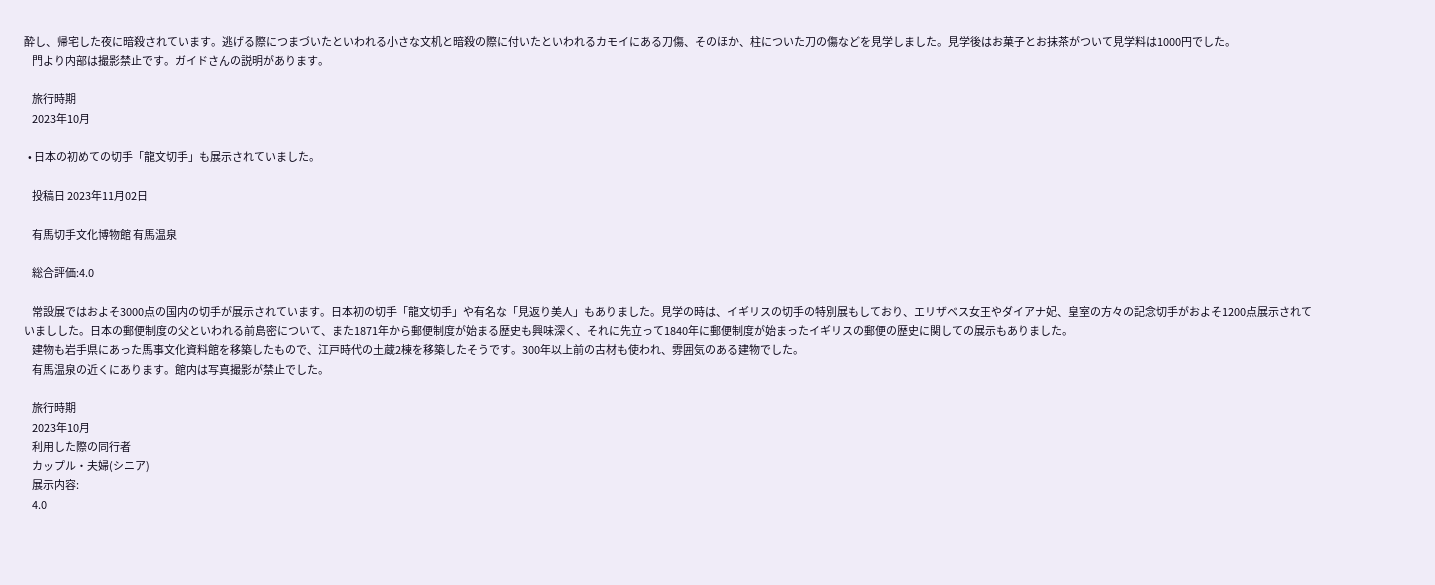酔し、帰宅した夜に暗殺されています。逃げる際につまづいたといわれる小さな文机と暗殺の際に付いたといわれるカモイにある刀傷、そのほか、柱についた刀の傷などを見学しました。見学後はお菓子とお抹茶がついて見学料は1000円でした。
    門より内部は撮影禁止です。ガイドさんの説明があります。

    旅行時期
    2023年10月

  • 日本の初めての切手「龍文切手」も展示されていました。

    投稿日 2023年11月02日

    有馬切手文化博物館 有馬温泉

    総合評価:4.0

    常設展ではおよそ3000点の国内の切手が展示されています。日本初の切手「龍文切手」や有名な「見返り美人」もありました。見学の時は、イギリスの切手の特別展もしており、エリザベス女王やダイアナ妃、皇室の方々の記念切手がおよそ1200点展示されていましした。日本の郵便制度の父といわれる前島密について、また1871年から郵便制度が始まる歴史も興味深く、それに先立って1840年に郵便制度が始まったイギリスの郵便の歴史に関しての展示もありました。
    建物も岩手県にあった馬事文化資料館を移築したもので、江戸時代の土蔵2棟を移築したそうです。300年以上前の古材も使われ、雰囲気のある建物でした。
    有馬温泉の近くにあります。館内は写真撮影が禁止でした。

    旅行時期
    2023年10月
    利用した際の同行者
    カップル・夫婦(シニア)
    展示内容:
    4.0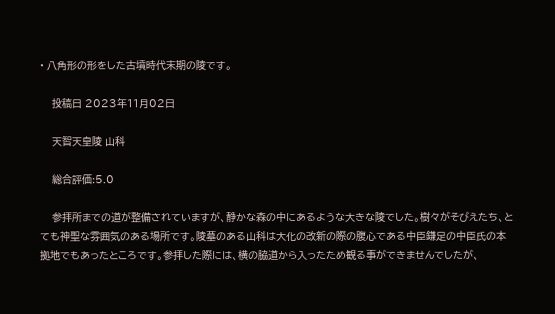• 八角形の形をした古墳時代末期の陵です。

    投稿日 2023年11月02日

    天智天皇陵 山科

    総合評価:5.0

    参拝所までの道が整備されていますが、静かな森の中にあるような大きな陵でした。樹々がそびえたち、とても神聖な雰囲気のある場所です。陵墓のある山科は大化の改新の際の腹心である中臣鎌足の中臣氏の本拠地でもあったところです。参拝した際には、横の脇道から入ったため観る事ができませんでしたが、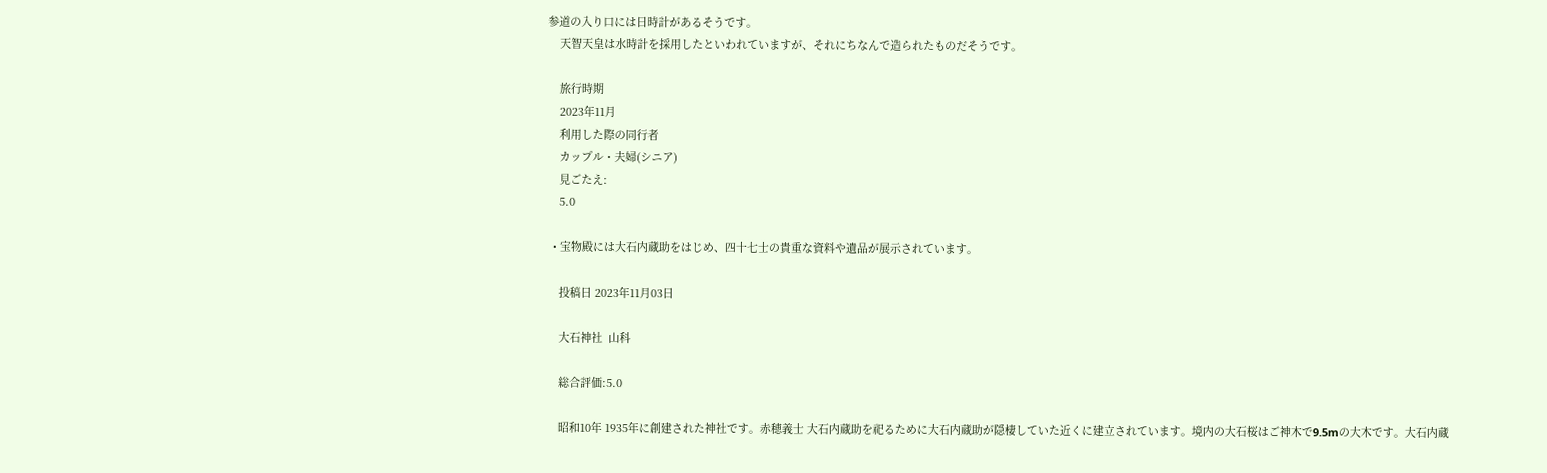参道の入り口には日時計があるそうです。
    天智天皇は水時計を採用したといわれていますが、それにちなんで造られたものだそうです。

    旅行時期
    2023年11月
    利用した際の同行者
    カップル・夫婦(シニア)
    見ごたえ:
    5.0

  • 宝物殿には大石内蔵助をはじめ、四十七士の貴重な資料や遺品が展示されています。

    投稿日 2023年11月03日

    大石神社  山科

    総合評価:5.0

    昭和10年 1935年に創建された神社です。赤穂義士 大石内蔵助を祀るために大石内蔵助が隠棲していた近くに建立されています。境内の大石桜はご神木で9.5mの大木です。大石内蔵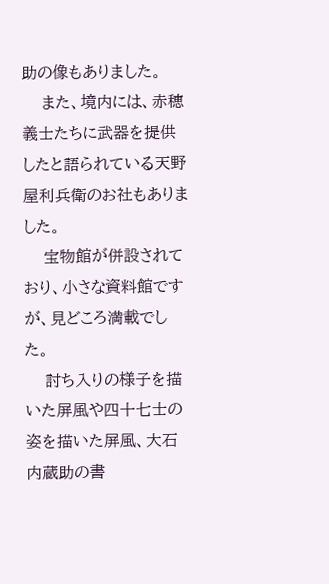助の像もありました。
    また、境内には、赤穂義士たちに武器を提供したと語られている天野屋利兵衛のお社もありました。
    宝物館が併設されており、小さな資料館ですが、見どころ満載でした。
    討ち入りの様子を描いた屏風や四十七士の姿を描いた屏風、大石内蔵助の書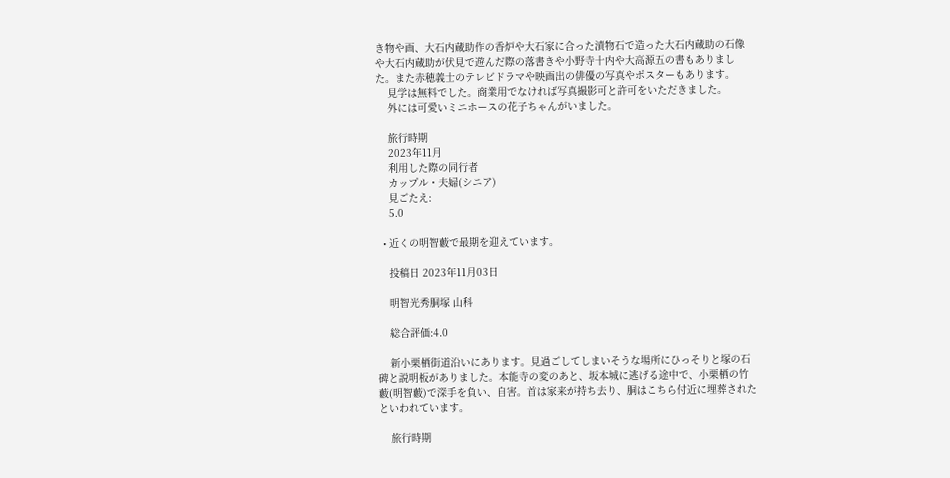き物や画、大石内蔵助作の香炉や大石家に合った漬物石で造った大石内蔵助の石像や大石内蔵助が伏見で遊んだ際の落書きや小野寺十内や大高源五の書もありました。また赤穂義士のテレビドラマや映画出の俳優の写真やポスターもあります。
    見学は無料でした。商業用でなければ写真撮影可と許可をいただきました。
    外には可愛いミニホースの花子ちゃんがいました。

    旅行時期
    2023年11月
    利用した際の同行者
    カップル・夫婦(シニア)
    見ごたえ:
    5.0

  • 近くの明智藪で最期を迎えています。

    投稿日 2023年11月03日

    明智光秀胴塚 山科

    総合評価:4.0

    新小栗栖街道沿いにあります。見過ごしてしまいそうな場所にひっそりと塚の石碑と説明板がありました。本能寺の変のあと、坂本城に逃げる途中で、小栗栖の竹藪(明智藪)で深手を負い、自害。首は家来が持ち去り、胴はこちら付近に埋葬されたといわれています。

    旅行時期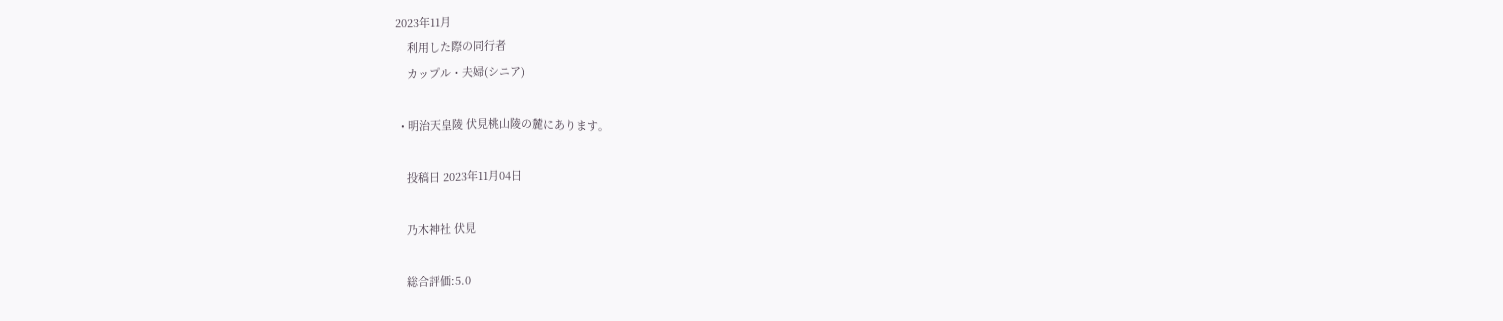2023年11月
    利用した際の同行者
    カップル・夫婦(シニア)

  • 明治天皇陵 伏見桃山陵の麓にあります。

    投稿日 2023年11月04日

    乃木神社 伏見

    総合評価:5.0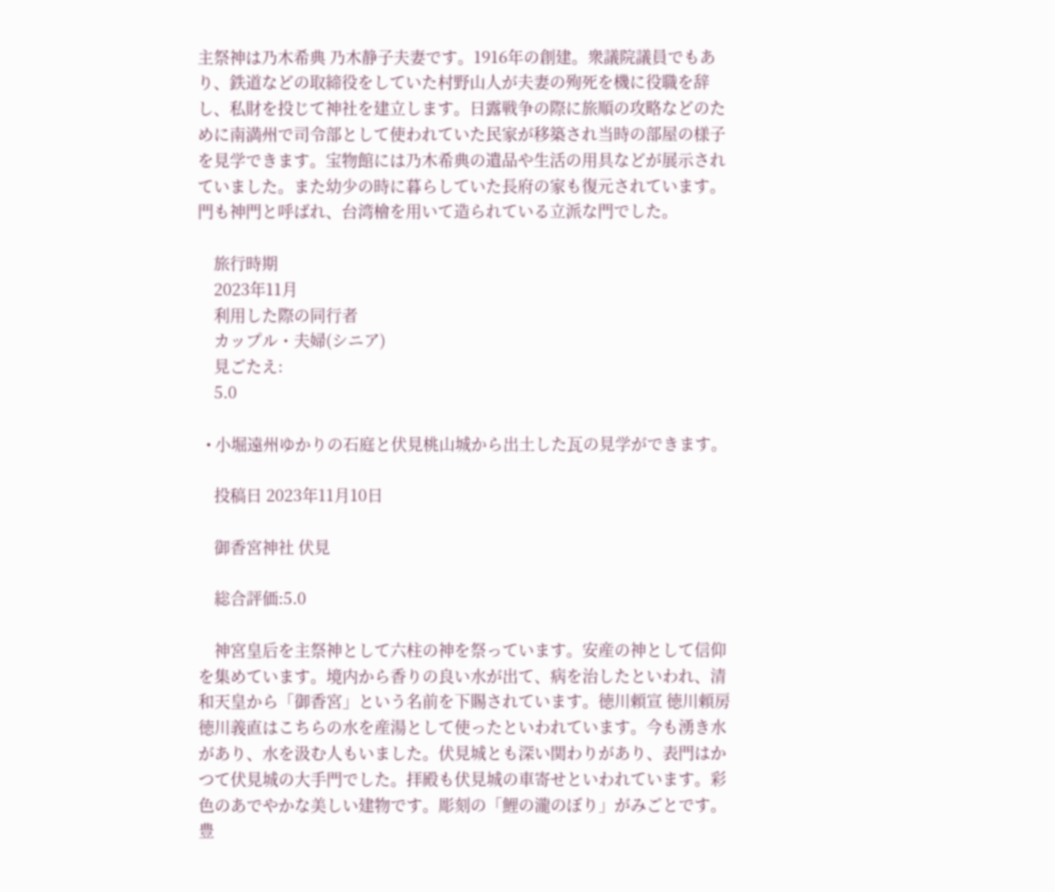主祭神は乃木希典 乃木静子夫妻です。1916年の創建。衆議院議員でもあり、鉄道などの取締役をしていた村野山人が夫妻の殉死を機に役職を辞し、私財を投じて神社を建立します。日露戦争の際に旅順の攻略などのために南満州で司令部として使われていた民家が移築され当時の部屋の様子を見学できます。宝物館には乃木希典の遺品や生活の用具などが展示されていました。また幼少の時に暮らしていた長府の家も復元されています。門も神門と呼ばれ、台湾檜を用いて造られている立派な門でした。

    旅行時期
    2023年11月
    利用した際の同行者
    カップル・夫婦(シニア)
    見ごたえ:
    5.0

  • 小堀遠州ゆかりの石庭と伏見桃山城から出土した瓦の見学ができます。

    投稿日 2023年11月10日

    御香宮神社 伏見

    総合評価:5.0

    神宮皇后を主祭神として六柱の神を祭っています。安産の神として信仰を集めています。境内から香りの良い水が出て、病を治したといわれ、清和天皇から「御香宮」という名前を下賜されています。徳川頼宣 徳川頼房 徳川義直はこちらの水を産湯として使ったといわれています。今も湧き水があり、水を汲む人もいました。伏見城とも深い関わりがあり、表門はかつて伏見城の大手門でした。拝殿も伏見城の車寄せといわれています。彩色のあでやかな美しい建物です。彫刻の「鯉の瀧のぼり」がみごとです。豊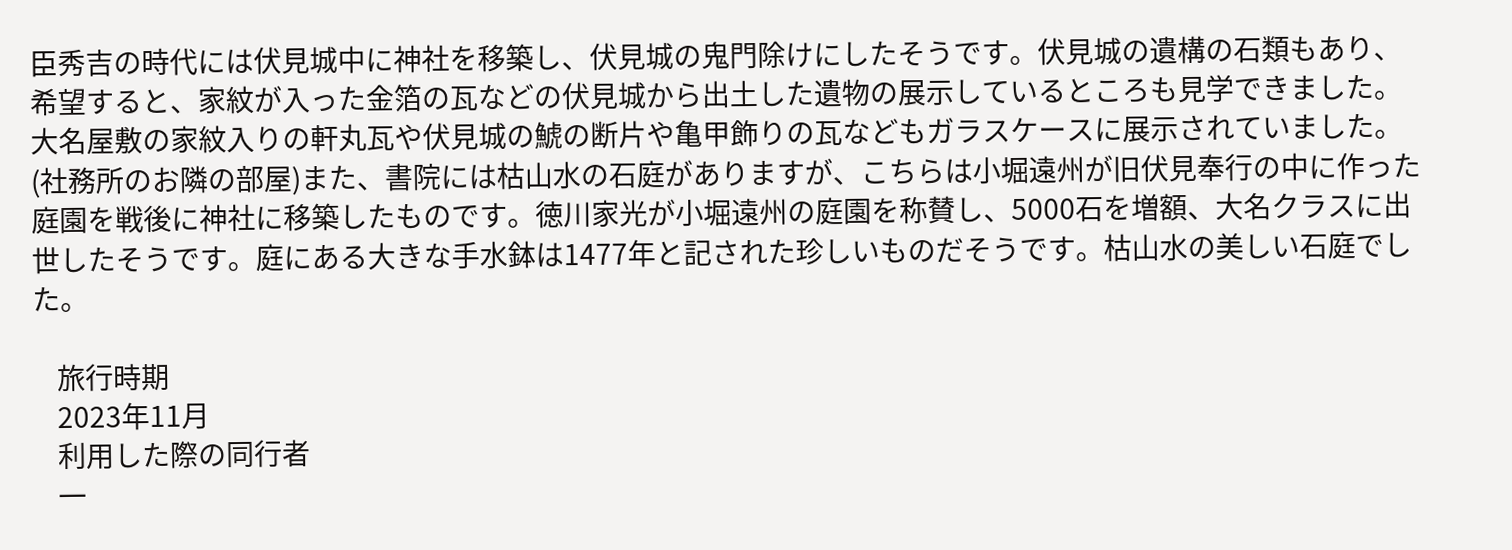臣秀吉の時代には伏見城中に神社を移築し、伏見城の鬼門除けにしたそうです。伏見城の遺構の石類もあり、希望すると、家紋が入った金箔の瓦などの伏見城から出土した遺物の展示しているところも見学できました。大名屋敷の家紋入りの軒丸瓦や伏見城の鯱の断片や亀甲飾りの瓦などもガラスケースに展示されていました。(社務所のお隣の部屋)また、書院には枯山水の石庭がありますが、こちらは小堀遠州が旧伏見奉行の中に作った庭園を戦後に神社に移築したものです。徳川家光が小堀遠州の庭園を称賛し、5000石を増額、大名クラスに出世したそうです。庭にある大きな手水鉢は1477年と記された珍しいものだそうです。枯山水の美しい石庭でした。

    旅行時期
    2023年11月
    利用した際の同行者
    一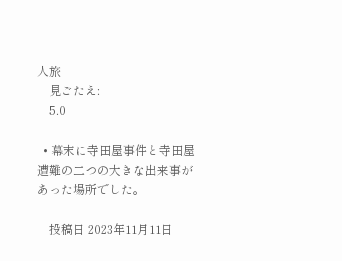人旅
    見ごたえ:
    5.0

  • 幕末に寺田屋事件と寺田屋遭難の二つの大きな出来事があった場所でした。

    投稿日 2023年11月11日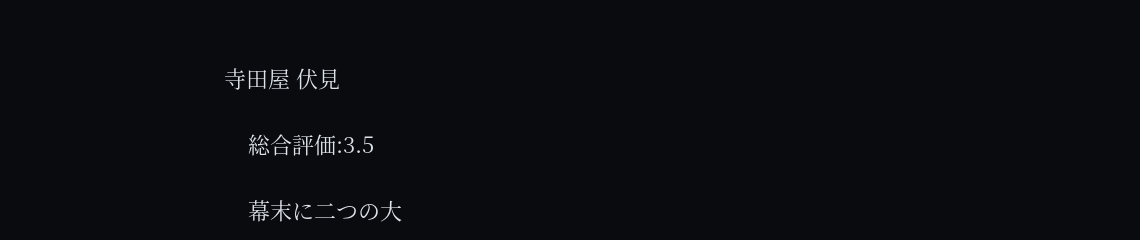寺田屋 伏見

    総合評価:3.5

    幕末に二つの大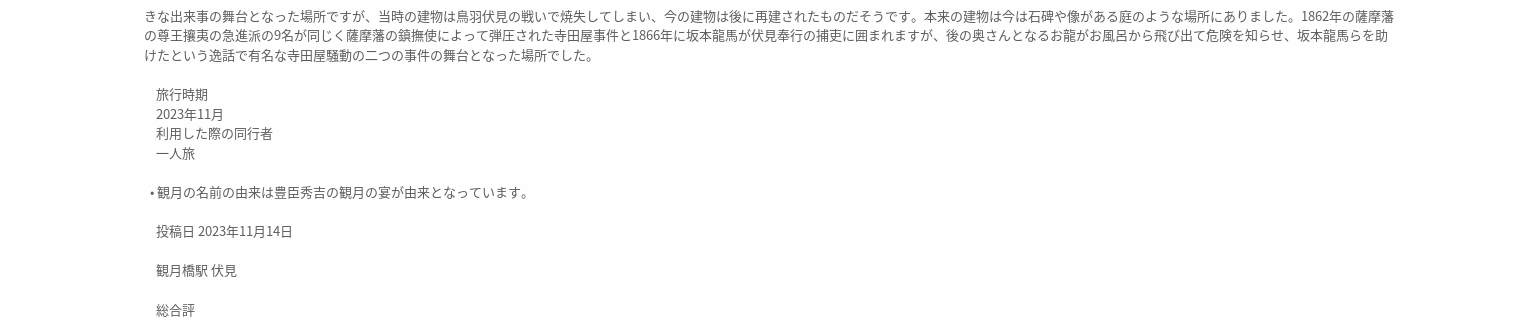きな出来事の舞台となった場所ですが、当時の建物は鳥羽伏見の戦いで焼失してしまい、今の建物は後に再建されたものだそうです。本来の建物は今は石碑や像がある庭のような場所にありました。1862年の薩摩藩の尊王攘夷の急進派の9名が同じく薩摩藩の鎮撫使によって弾圧された寺田屋事件と1866年に坂本龍馬が伏見奉行の捕吏に囲まれますが、後の奥さんとなるお龍がお風呂から飛び出て危険を知らせ、坂本龍馬らを助けたという逸話で有名な寺田屋騒動の二つの事件の舞台となった場所でした。

    旅行時期
    2023年11月
    利用した際の同行者
    一人旅

  • 観月の名前の由来は豊臣秀吉の観月の宴が由来となっています。

    投稿日 2023年11月14日

    観月橋駅 伏見

    総合評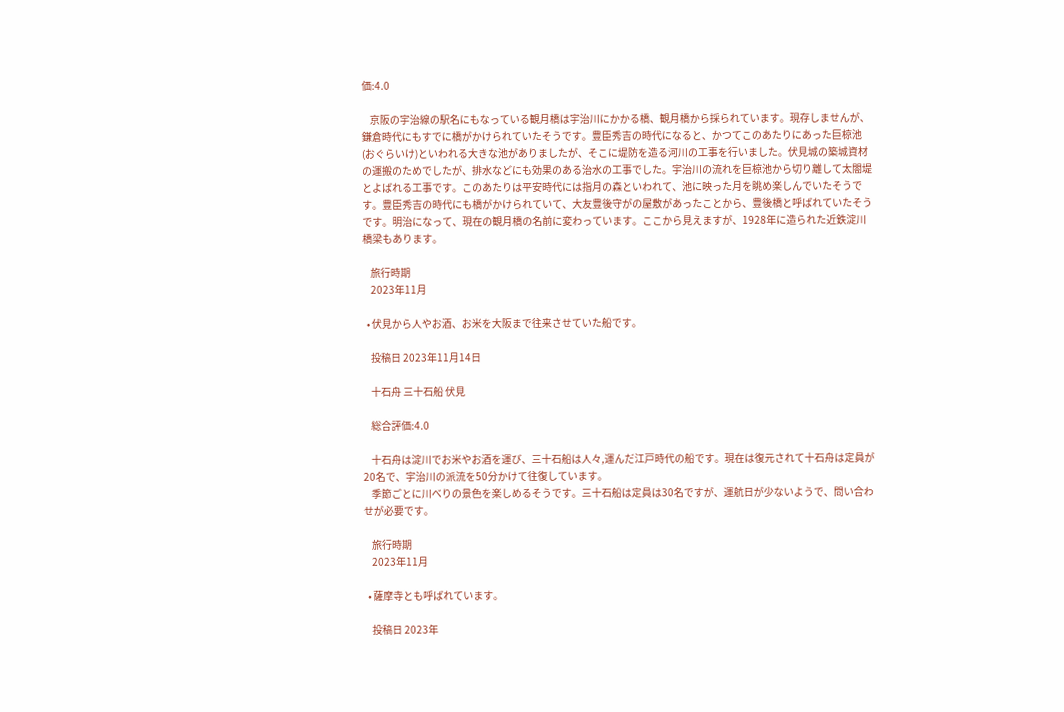価:4.0

    京阪の宇治線の駅名にもなっている観月橋は宇治川にかかる橋、観月橋から採られています。現存しませんが、鎌倉時代にもすでに橋がかけられていたそうです。豊臣秀吉の時代になると、かつてこのあたりにあった巨椋池(おぐらいけ)といわれる大きな池がありましたが、そこに堤防を造る河川の工事を行いました。伏見城の築城資材の運搬のためでしたが、排水などにも効果のある治水の工事でした。宇治川の流れを巨椋池から切り離して太閤堤とよばれる工事です。このあたりは平安時代には指月の森といわれて、池に映った月を眺め楽しんでいたそうです。豊臣秀吉の時代にも橋がかけられていて、大友豊後守がの屋敷があったことから、豊後橋と呼ばれていたそうです。明治になって、現在の観月橋の名前に変わっています。ここから見えますが、1928年に造られた近鉄淀川橋梁もあります。

    旅行時期
    2023年11月

  • 伏見から人やお酒、お米を大阪まで往来させていた船です。

    投稿日 2023年11月14日

    十石舟 三十石船 伏見

    総合評価:4.0

    十石舟は淀川でお米やお酒を運び、三十石船は人々,運んだ江戸時代の船です。現在は復元されて十石舟は定員が20名で、宇治川の派流を50分かけて往復しています。
    季節ごとに川べりの景色を楽しめるそうです。三十石船は定員は30名ですが、運航日が少ないようで、問い合わせが必要です。

    旅行時期
    2023年11月

  • 薩摩寺とも呼ばれています。

    投稿日 2023年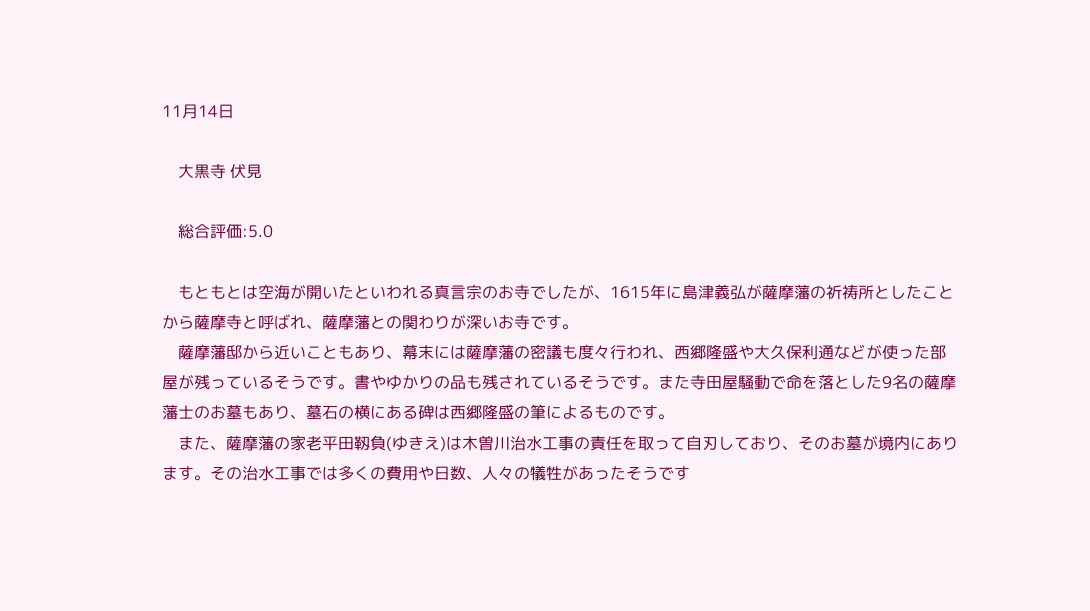11月14日

    大黒寺 伏見

    総合評価:5.0

    もともとは空海が開いたといわれる真言宗のお寺でしたが、1615年に島津義弘が薩摩藩の祈祷所としたことから薩摩寺と呼ばれ、薩摩藩との関わりが深いお寺です。
    薩摩藩邸から近いこともあり、幕末には薩摩藩の密議も度々行われ、西郷隆盛や大久保利通などが使った部屋が残っているそうです。書やゆかりの品も残されているそうです。また寺田屋騒動で命を落とした9名の薩摩藩士のお墓もあり、墓石の横にある碑は西郷隆盛の筆によるものです。
    また、薩摩藩の家老平田靱負(ゆきえ)は木曽川治水工事の責任を取って自刃しており、そのお墓が境内にあります。その治水工事では多くの費用や日数、人々の犠牲があったそうです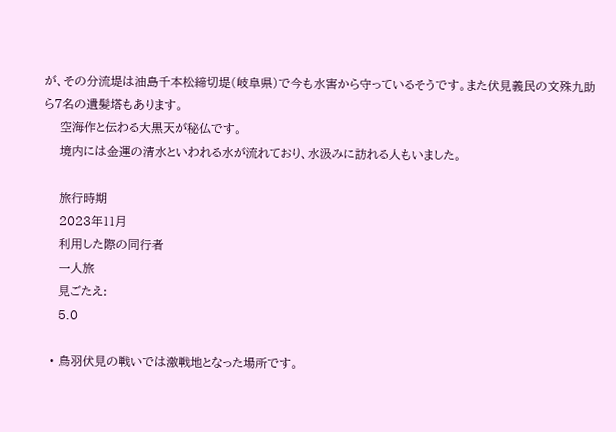が、その分流堤は油島千本松締切堤(岐阜県)で今も水害から守っているそうです。また伏見義民の文殊九助ら7名の遺髪塔もあります。
    空海作と伝わる大黒天が秘仏です。
    境内には金運の清水といわれる水が流れており、水汲みに訪れる人もいました。

    旅行時期
    2023年11月
    利用した際の同行者
    一人旅
    見ごたえ:
    5.0

  • 鳥羽伏見の戦いでは激戦地となった場所です。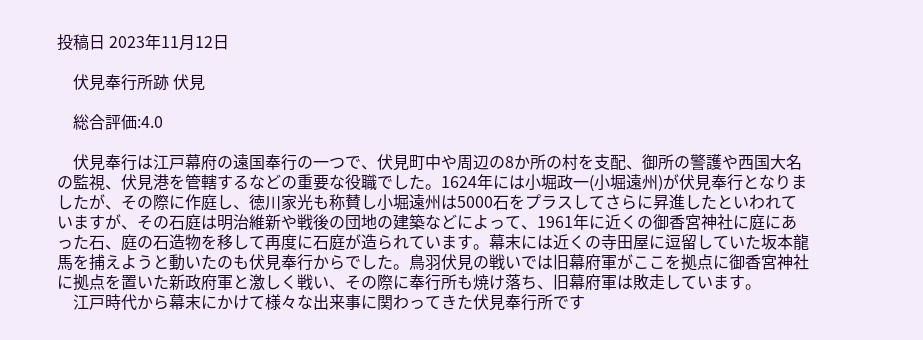投稿日 2023年11月12日

    伏見奉行所跡 伏見

    総合評価:4.0

    伏見奉行は江戸幕府の遠国奉行の一つで、伏見町中や周辺の8か所の村を支配、御所の警護や西国大名の監視、伏見港を管轄するなどの重要な役職でした。1624年には小堀政一(小堀遠州)が伏見奉行となりましたが、その際に作庭し、徳川家光も称賛し小堀遠州は5000石をプラスしてさらに昇進したといわれていますが、その石庭は明治維新や戦後の団地の建築などによって、1961年に近くの御香宮神社に庭にあった石、庭の石造物を移して再度に石庭が造られています。幕末には近くの寺田屋に逗留していた坂本龍馬を捕えようと動いたのも伏見奉行からでした。鳥羽伏見の戦いでは旧幕府軍がここを拠点に御香宮神社に拠点を置いた新政府軍と激しく戦い、その際に奉行所も焼け落ち、旧幕府軍は敗走しています。
    江戸時代から幕末にかけて様々な出来事に関わってきた伏見奉行所です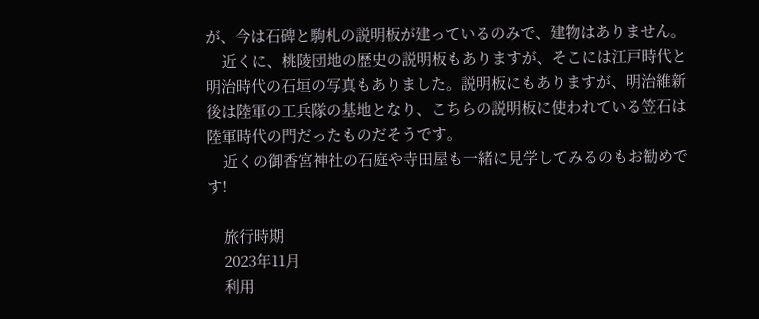が、今は石碑と駒札の説明板が建っているのみで、建物はありません。
    近くに、桃陵団地の歴史の説明板もありますが、そこには江戸時代と明治時代の石垣の写真もありました。説明板にもありますが、明治維新後は陸軍の工兵隊の基地となり、こちらの説明板に使われている笠石は陸軍時代の門だったものだそうです。
    近くの御香宮神社の石庭や寺田屋も一緒に見学してみるのもお勧めです!

    旅行時期
    2023年11月
    利用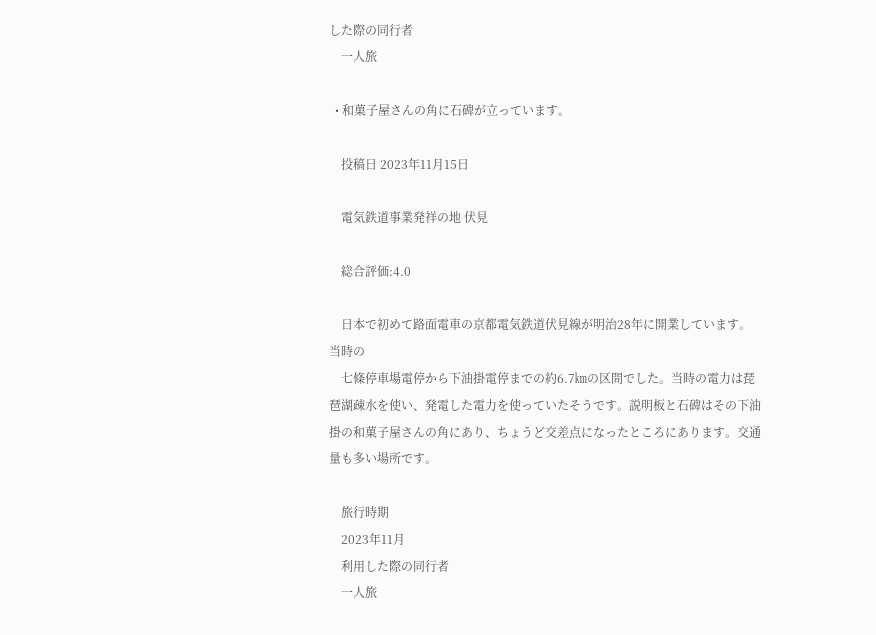した際の同行者
    一人旅

  • 和菓子屋さんの角に石碑が立っています。

    投稿日 2023年11月15日

    電気鉄道事業発祥の地 伏見

    総合評価:4.0

    日本で初めて路面電車の京都電気鉄道伏見線が明治28年に開業しています。当時の
    七條停車場電停から下油掛電停までの約6.7㎞の区間でした。当時の電力は琵琶湖疎水を使い、発電した電力を使っていたそうです。説明板と石碑はその下油掛の和菓子屋さんの角にあり、ちょうど交差点になったところにあります。交通量も多い場所です。

    旅行時期
    2023年11月
    利用した際の同行者
    一人旅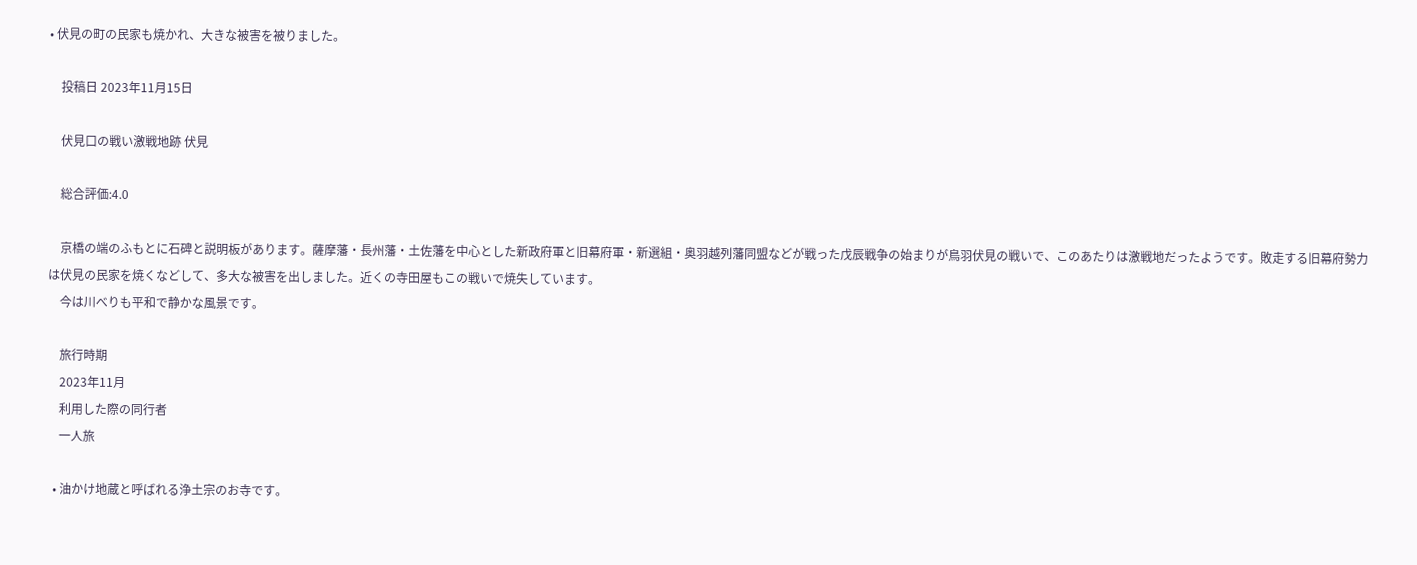• 伏見の町の民家も焼かれ、大きな被害を被りました。

    投稿日 2023年11月15日

    伏見口の戦い激戦地跡 伏見

    総合評価:4.0

    京橋の端のふもとに石碑と説明板があります。薩摩藩・長州藩・土佐藩を中心とした新政府軍と旧幕府軍・新選組・奥羽越列藩同盟などが戦った戊辰戦争の始まりが鳥羽伏見の戦いで、このあたりは激戦地だったようです。敗走する旧幕府勢力は伏見の民家を焼くなどして、多大な被害を出しました。近くの寺田屋もこの戦いで焼失しています。
    今は川べりも平和で静かな風景です。

    旅行時期
    2023年11月
    利用した際の同行者
    一人旅

  • 油かけ地蔵と呼ばれる浄土宗のお寺です。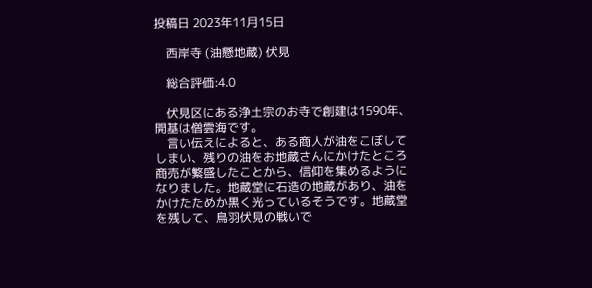投稿日 2023年11月15日

    西岸寺 (油懸地蔵) 伏見

    総合評価:4.0

    伏見区にある浄土宗のお寺で創建は1590年、開基は僧雲海です。
    言い伝えによると、ある商人が油をこぼしてしまい、残りの油をお地蔵さんにかけたところ商売が繁盛したことから、信仰を集めるようになりました。地蔵堂に石造の地蔵があり、油をかけたためか黒く光っているそうです。地蔵堂を残して、鳥羽伏見の戦いで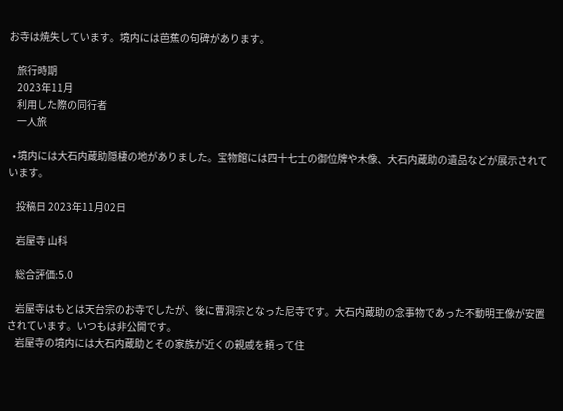お寺は焼失しています。境内には芭蕉の句碑があります。

    旅行時期
    2023年11月
    利用した際の同行者
    一人旅

  • 境内には大石内蔵助隠棲の地がありました。宝物館には四十七士の御位牌や木像、大石内蔵助の遺品などが展示されています。

    投稿日 2023年11月02日

    岩屋寺 山科

    総合評価:5.0

    岩屋寺はもとは天台宗のお寺でしたが、後に曹洞宗となった尼寺です。大石内蔵助の念事物であった不動明王像が安置されています。いつもは非公開です。
    岩屋寺の境内には大石内蔵助とその家族が近くの親戚を頼って住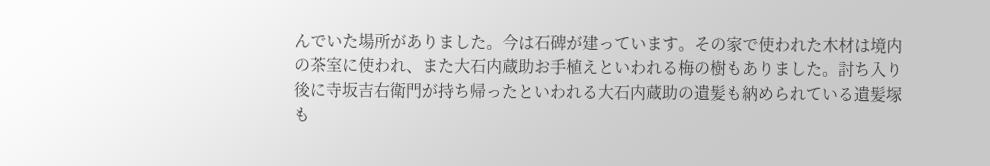んでいた場所がありました。今は石碑が建っています。その家で使われた木材は境内の茶室に使われ、また大石内蔵助お手植えといわれる梅の樹もありました。討ち入り後に寺坂吉右衛門が持ち帰ったといわれる大石内蔵助の遺髪も納められている遺髪塚も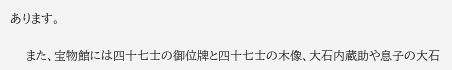あります。

    また、宝物館には四十七士の御位牌と四十七士の木像、大石内蔵助や息子の大石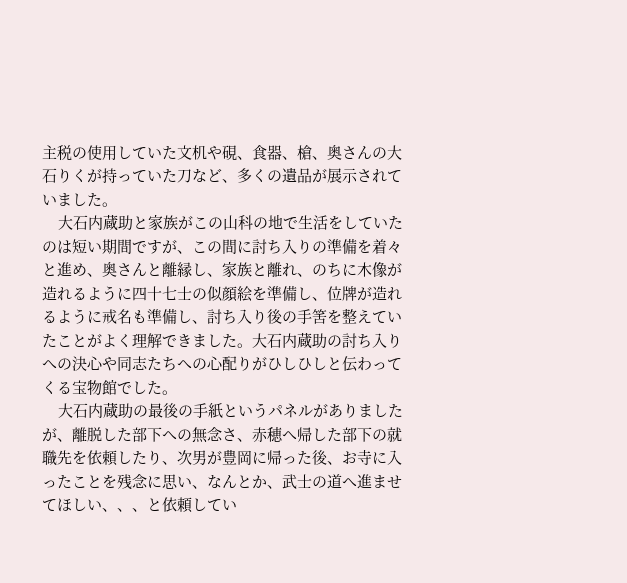主税の使用していた文机や硯、食器、槍、奥さんの大石りくが持っていた刀など、多くの遺品が展示されていました。
    大石内蔵助と家族がこの山科の地で生活をしていたのは短い期間ですが、この間に討ち入りの準備を着々と進め、奥さんと離縁し、家族と離れ、のちに木像が造れるように四十七士の似顔絵を準備し、位牌が造れるように戒名も準備し、討ち入り後の手筈を整えていたことがよく理解できました。大石内蔵助の討ち入りへの決心や同志たちへの心配りがひしひしと伝わってくる宝物館でした。
    大石内蔵助の最後の手紙というパネルがありましたが、離脱した部下への無念さ、赤穂へ帰した部下の就職先を依頼したり、次男が豊岡に帰った後、お寺に入ったことを残念に思い、なんとか、武士の道へ進ませてほしい、、、と依頼してい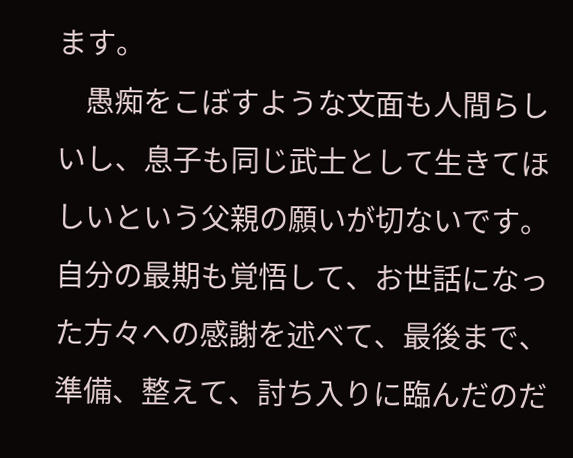ます。
    愚痴をこぼすような文面も人間らしいし、息子も同じ武士として生きてほしいという父親の願いが切ないです。自分の最期も覚悟して、お世話になった方々への感謝を述べて、最後まで、準備、整えて、討ち入りに臨んだのだ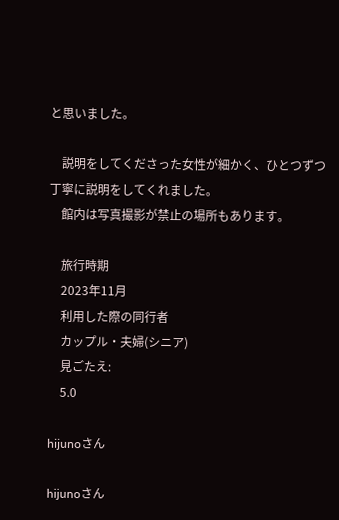と思いました。

    説明をしてくださった女性が細かく、ひとつずつ丁寧に説明をしてくれました。
    館内は写真撮影が禁止の場所もあります。

    旅行時期
    2023年11月
    利用した際の同行者
    カップル・夫婦(シニア)
    見ごたえ:
    5.0

hijunoさん

hijunoさん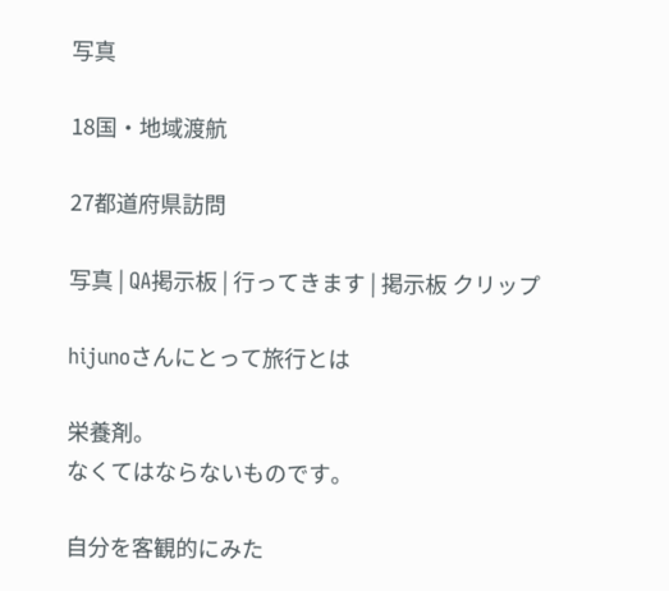写真

18国・地域渡航

27都道府県訪問

写真 | QA掲示板 | 行ってきます | 掲示板 クリップ

hijunoさんにとって旅行とは

栄養剤。
なくてはならないものです。

自分を客観的にみた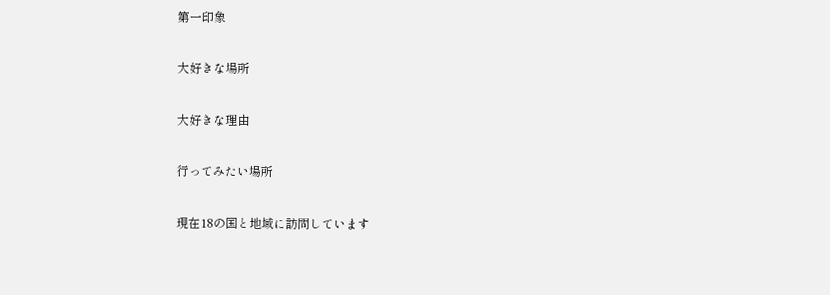第一印象

大好きな場所

大好きな理由

行ってみたい場所

現在18の国と地域に訪問しています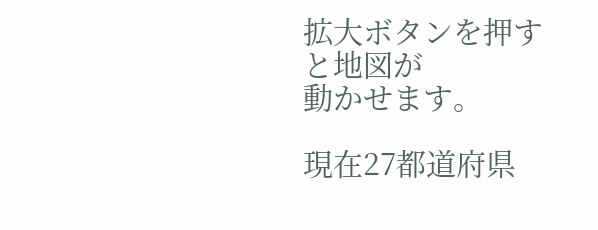拡大ボタンを押すと地図が
動かせます。

現在27都道府県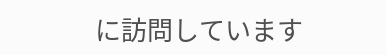に訪問しています